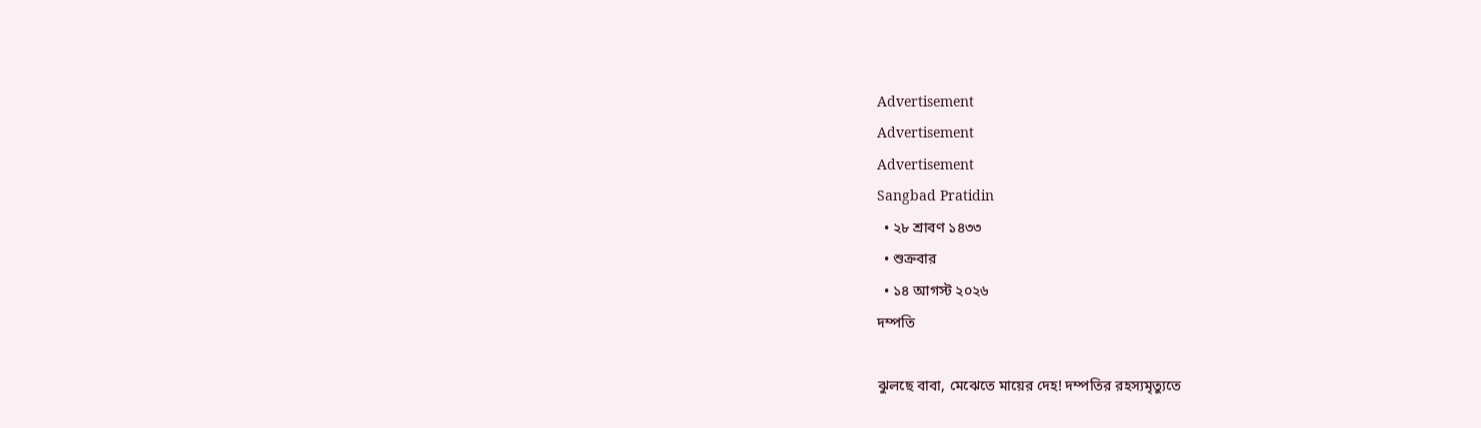Advertisement
Advertisement
Advertisement
Sangbad Pratidin
  • ২৮ শ্রাবণ ১৪৩৩
  • শুক্রবার
  • ১৪ আগস্ট ২০২৬
দম্পতি

ঝুলছে বাবা, মেঝেতে মায়ের দেহ! দম্পতির রহস্যমৃত্যুতে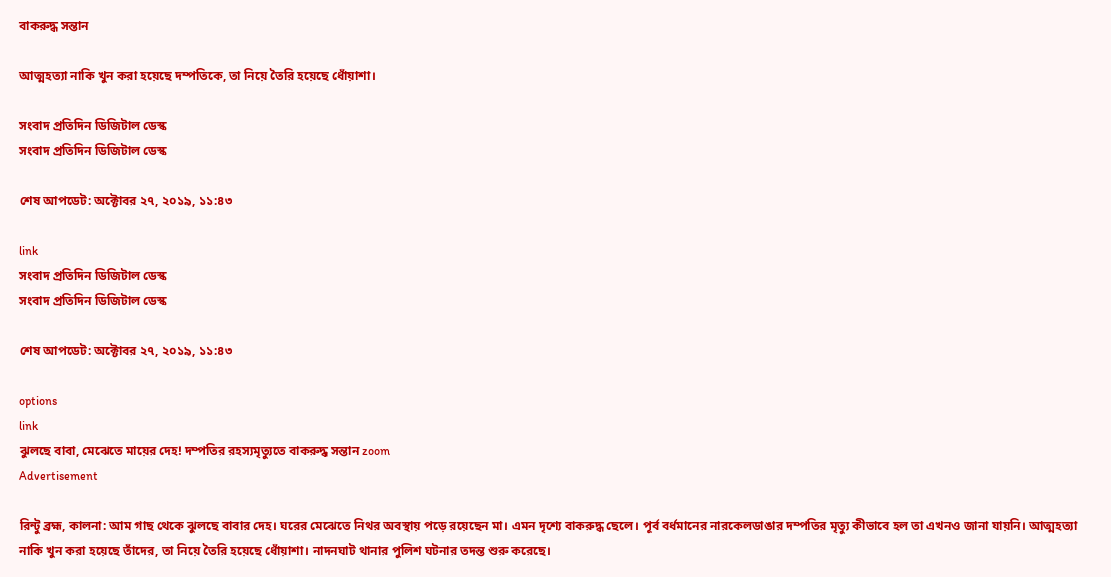বাকরুদ্ধ সন্তান

আত্মহত্যা নাকি খুন করা হয়েছে দম্পতিকে, তা নিয়ে তৈরি হয়েছে ধোঁয়াশা।

সংবাদ প্রতিদিন ডিজিটাল ডেস্ক
সংবাদ প্রতিদিন ডিজিটাল ডেস্ক

শেষ আপডেট: অক্টোবর ২৭, ২০১৯, ১১:৪৩

link
সংবাদ প্রতিদিন ডিজিটাল ডেস্ক
সংবাদ প্রতিদিন ডিজিটাল ডেস্ক

শেষ আপডেট: অক্টোবর ২৭, ২০১৯, ১১:৪৩

options
link
ঝুলছে বাবা, মেঝেতে মায়ের দেহ! দম্পতির রহস্যমৃত্যুতে বাকরুদ্ধ সন্তান zoom
Advertisement

রিন্টু ব্রহ্ম, কালনা: আম গাছ থেকে ঝুলছে বাবার দেহ। ঘরের মেঝেতে নিথর অবস্থায় পড়ে রয়েছেন মা। এমন দৃশ্যে বাকরুদ্ধ ছেলে। পূর্ব বর্ধমানের নারকেলডাঙার দম্পতির মৃত্যু কীভাবে হল তা এখনও জানা যায়নি। আত্মহত্যা নাকি খুন করা হয়েছে তাঁদের, তা নিয়ে তৈরি হয়েছে ধোঁয়াশা। নাদনঘাট থানার পুলিশ ঘটনার তদন্ত শুরু করেছে।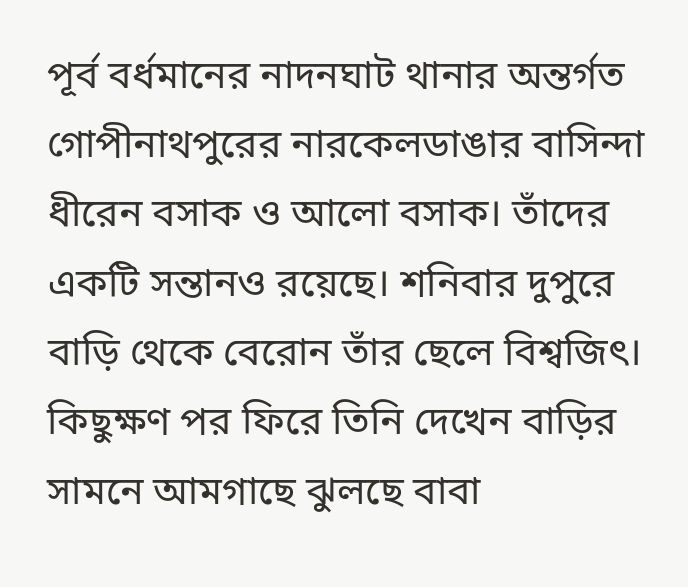পূর্ব বর্ধমানের নাদনঘাট থানার অন্তর্গত গোপীনাথপুরের নারকেলডাঙার বাসিন্দা ধীরেন বসাক ও আলো বসাক। তাঁদের একটি সন্তানও রয়েছে। শনিবার দুপুরে বাড়ি থেকে বেরোন তাঁর ছেলে বিশ্বজিৎ। কিছুক্ষণ পর ফিরে তিনি দেখেন বাড়ির সামনে আমগাছে ঝুলছে বাবা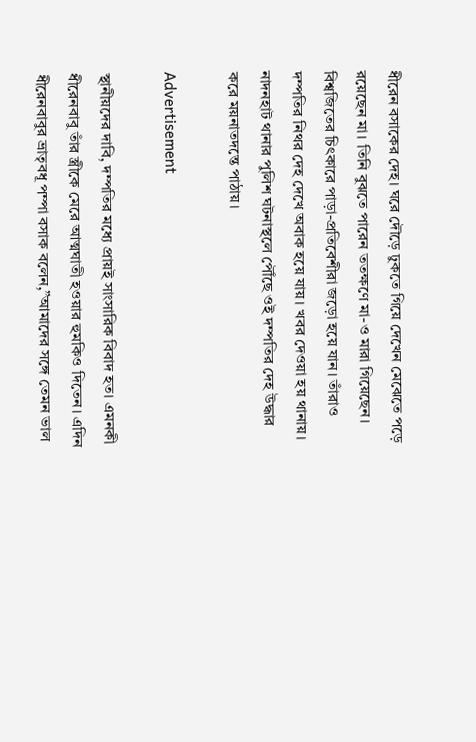ধীরেন বসাকের দেহ। ঘরে দৌড়ে ঢুকতে গিয়ে দেখেন মেঝেতে পড়ে রয়েছেন মা। তিনি বুঝতে পারেন ততক্ষণে মা-ও মারা গিয়েছেন। বিশ্বজিতের চিৎকারে পাড়া-প্রতিবেশীরা জড়ো হয়ে যান। তাঁরাও দম্পতির নিথর দেহ দেখে অবাক হয়ে যায়। খবর দেওয়া হয় থানায়। নাদনহাট থানার পুলিশ ঘটনাস্থলে পৌঁছে ওই দম্পতির দেহ উদ্ধার করে ময়নাতদন্তে পাঠায়।

Advertisement

স্থানীয়দের দাবি, দম্পতির মধ্যে প্রায়ই সাংসারিক বিবাদ হত। এমনকী ধীরেনবাবু তাঁর স্ত্রীকে মেরে আত্মঘাতী হওয়ার হুমকিও দিতেন। এদিন ধীরেনবাবুর ভ্রাতৃবধূ পম্পা বসাক বলেন,”আমাদের সঙ্গে তেমন ভাল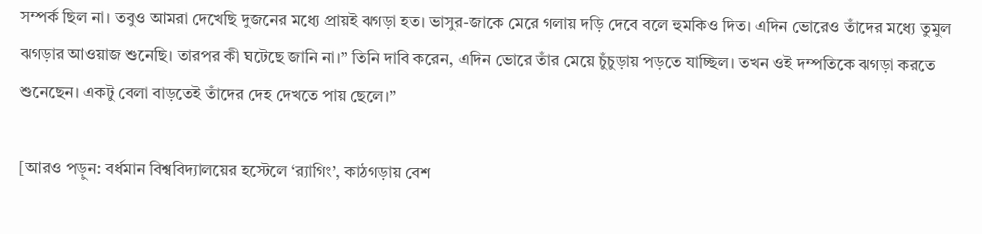সম্পর্ক ছিল না। তবুও আমরা দেখেছি দুজনের মধ্যে প্রায়ই ঝগড়া হত। ভাসুর-জাকে মেরে গলায় দড়ি দেবে বলে হুমকিও দিত। এদিন ভোরেও তাঁদের মধ্যে তুমুল ঝগড়ার আওয়াজ শুনেছি। তারপর কী ঘটেছে জানি না।” তিনি দাবি করেন, এদিন ভোরে তাঁর মেয়ে চুঁচুড়ায় পড়তে যাচ্ছিল। তখন ওই দম্পতিকে ঝগড়া করতে শুনেছেন। একটু বেলা বাড়তেই তাঁদের দেহ দেখতে পায় ছেলে।”

[আরও পড়ুন: বর্ধমান বিশ্ববিদ্যালয়ের হস্টেলে ‘র‌্যাগিং’, কাঠগড়ায় বেশ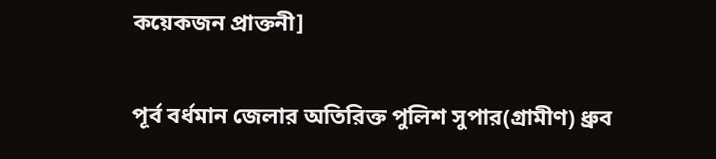কয়েকজন প্রাক্তনী]

পূর্ব বর্ধমান জেলার অতিরিক্ত পুলিশ সুপার(গ্রামীণ) ধ্রুব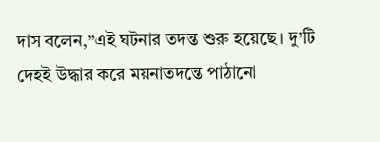দাস বলেন,”এই ঘটনার তদন্ত শুরু হয়েছে। দু’টি দেহই উদ্ধার করে ময়নাতদন্তে পাঠানো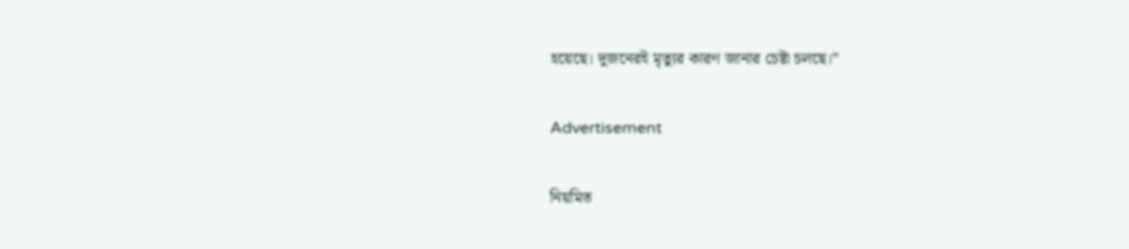হয়েছে। দুজনেরই মৃত্যুর কারণ জানার চেষ্টা চলছে।”

Advertisement

নিয়মিত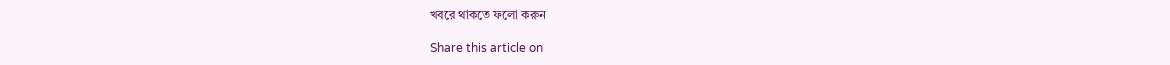খবরে থাকতে ফলো করুন

Share this article on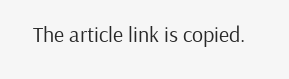The article link is copied.